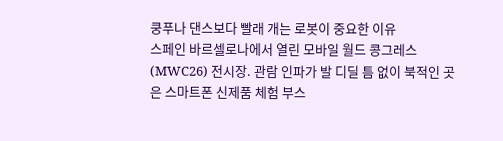쿵푸나 댄스보다 빨래 개는 로봇이 중요한 이유
스페인 바르셀로나에서 열린 모바일 월드 콩그레스(MWC26) 전시장. 관람 인파가 발 디딜 틈 없이 북적인 곳은 스마트폰 신제품 체험 부스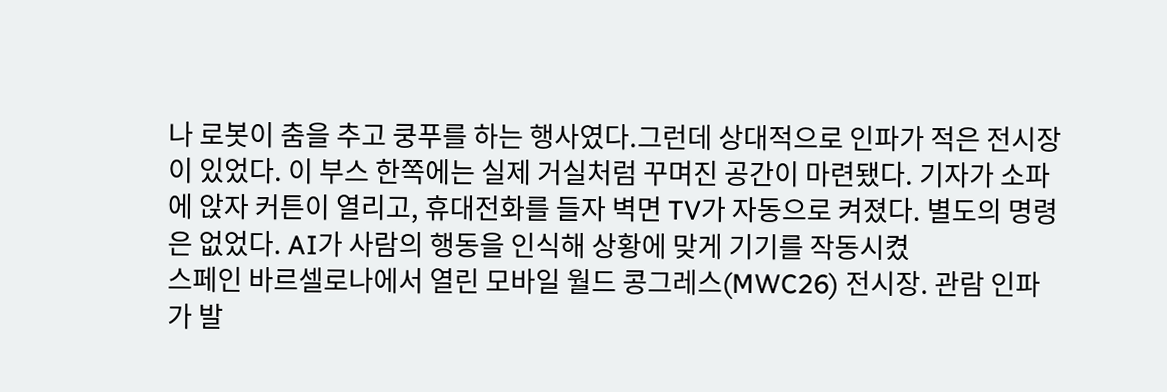나 로봇이 춤을 추고 쿵푸를 하는 행사였다.그런데 상대적으로 인파가 적은 전시장이 있었다. 이 부스 한쪽에는 실제 거실처럼 꾸며진 공간이 마련됐다. 기자가 소파에 앉자 커튼이 열리고, 휴대전화를 들자 벽면 TV가 자동으로 켜졌다. 별도의 명령은 없었다. AI가 사람의 행동을 인식해 상황에 맞게 기기를 작동시켰
스페인 바르셀로나에서 열린 모바일 월드 콩그레스(MWC26) 전시장. 관람 인파가 발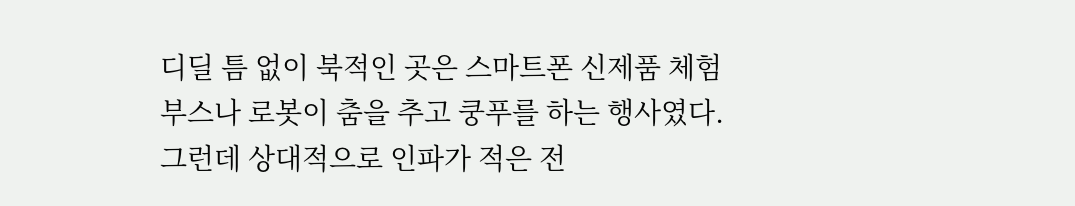디딜 틈 없이 북적인 곳은 스마트폰 신제품 체험 부스나 로봇이 춤을 추고 쿵푸를 하는 행사였다.그런데 상대적으로 인파가 적은 전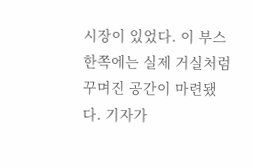시장이 있었다. 이 부스 한쪽에는 실제 거실처럼 꾸며진 공간이 마련됐다. 기자가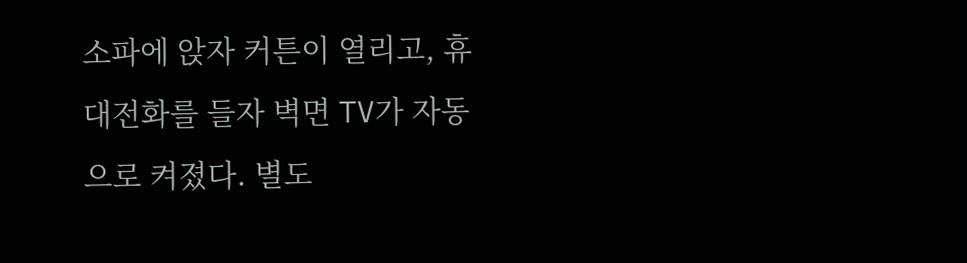소파에 앉자 커튼이 열리고, 휴대전화를 들자 벽면 TV가 자동으로 켜졌다. 별도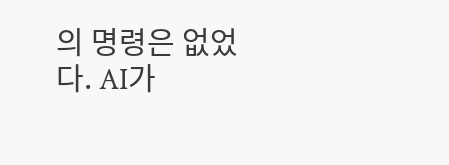의 명령은 없었다. AI가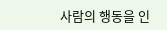사람의 행동을 인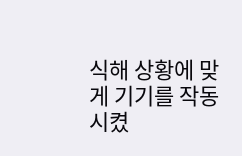식해 상황에 맞게 기기를 작동시켰